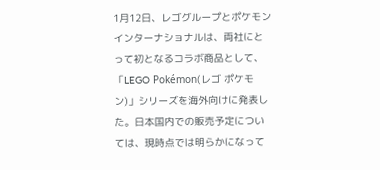1月12日、レゴグループとポケモンインターナショナルは、両社にとって初となるコラボ商品として、「LEGO Pokémon(レゴ ポケモン)」シリーズを海外向けに発表した。日本国内での販売予定については、現時点では明らかになって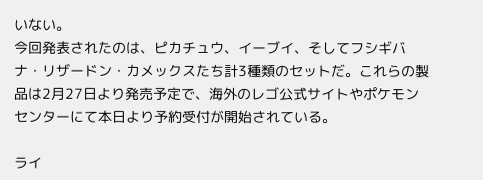いない。
今回発表されたのは、ピカチュウ、イーブイ、そしてフシギバナ・リザードン・カメックスたち計3種類のセットだ。これらの製品は2月27日より発売予定で、海外のレゴ公式サイトやポケモンセンターにて本日より予約受付が開始されている。

ライ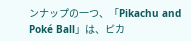ンナップの一つ、「Pikachu and Poké Ball」は、ピカ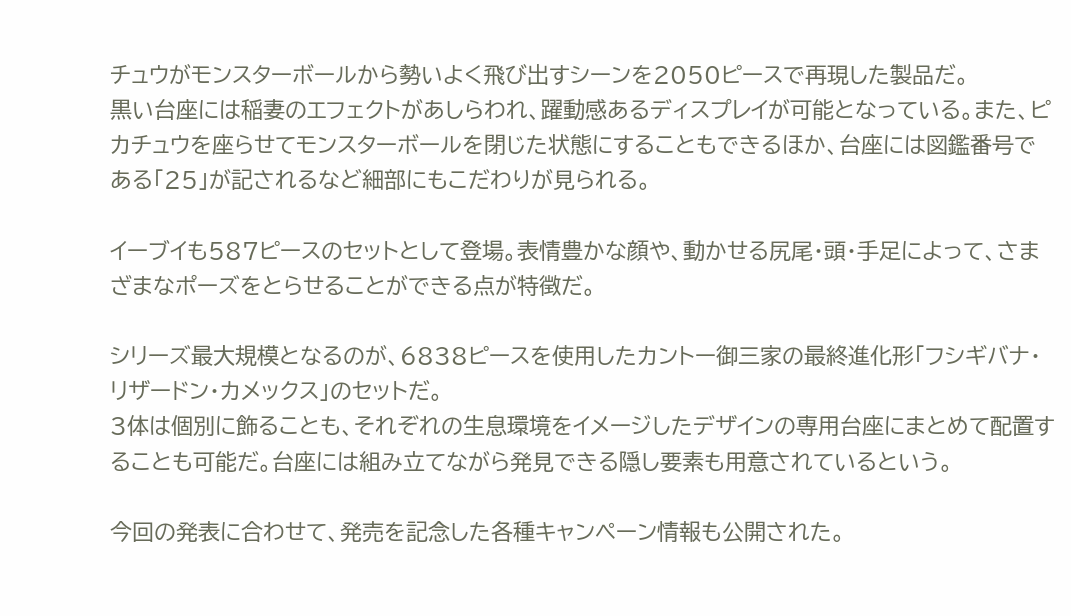チュウがモンスターボールから勢いよく飛び出すシーンを2050ピースで再現した製品だ。
黒い台座には稲妻のエフェクトがあしらわれ、躍動感あるディスプレイが可能となっている。また、ピカチュウを座らせてモンスターボールを閉じた状態にすることもできるほか、台座には図鑑番号である「25」が記されるなど細部にもこだわりが見られる。

イーブイも587ピースのセットとして登場。表情豊かな顔や、動かせる尻尾・頭・手足によって、さまざまなポーズをとらせることができる点が特徴だ。

シリーズ最大規模となるのが、6838ピースを使用したカントー御三家の最終進化形「フシギバナ・リザードン・カメックス」のセットだ。
3体は個別に飾ることも、それぞれの生息環境をイメージしたデザインの専用台座にまとめて配置することも可能だ。台座には組み立てながら発見できる隠し要素も用意されているという。

今回の発表に合わせて、発売を記念した各種キャンペーン情報も公開された。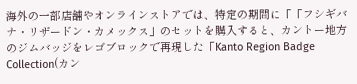海外の一部店舗やオンラインストアでは、特定の期間に「「フシギバナ・リザードン・カメックス」のセットを購入すると、カントー地方のジムバッジをレゴブロックで再現した「Kanto Region Badge Collection(カン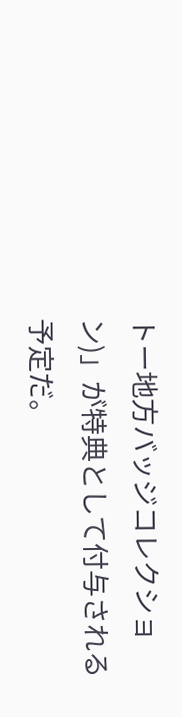トー地方バッジコレクション)」が特典として付与される予定だ。